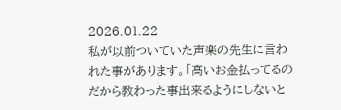2026.01.22
私が以前ついていた声楽の先生に言われた事があります。「高いお金払ってるのだから教わった事出来るようにしないと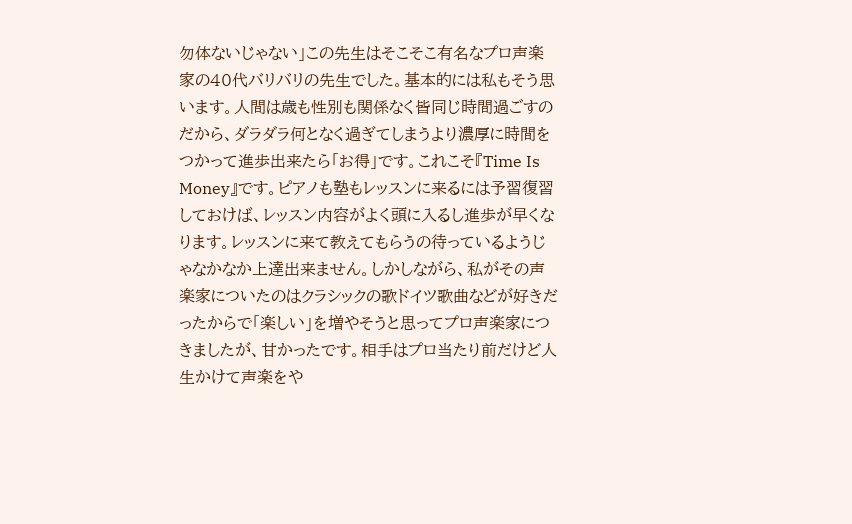勿体ないじゃない」この先生はそこそこ有名なプロ声楽家の40代バリバリの先生でした。基本的には私もそう思います。人間は歳も性別も関係なく皆同じ時間過ごすのだから、ダラダラ何となく過ぎてしまうより濃厚に時間をつかって進歩出来たら「お得」です。これこそ『Time Is Money』です。ピアノも塾もレッスンに来るには予習復習しておけば、レッスン内容がよく頭に入るし進歩が早くなります。レッスンに来て教えてもらうの待っているようじゃなかなか上達出来ません。しかしながら、私がその声楽家についたのはクラシックの歌ドイツ歌曲などが好きだったからで「楽しい」を増やそうと思ってプロ声楽家につきましたが、甘かったです。相手はプロ当たり前だけど人生かけて声楽をや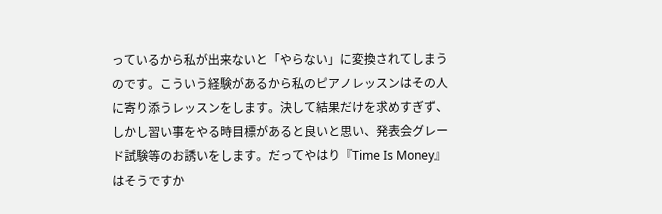っているから私が出来ないと「やらない」に変換されてしまうのです。こういう経験があるから私のピアノレッスンはその人に寄り添うレッスンをします。決して結果だけを求めすぎず、しかし習い事をやる時目標があると良いと思い、発表会グレード試験等のお誘いをします。だってやはり『Time Is Money』はそうですか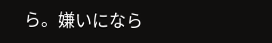ら。嫌いになら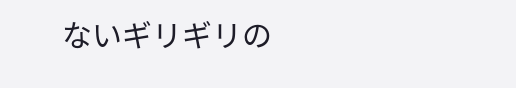ないギリギリの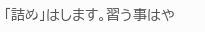「詰め」はします。習う事はや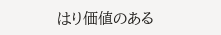はり価値のある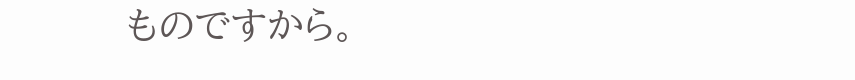ものですから。